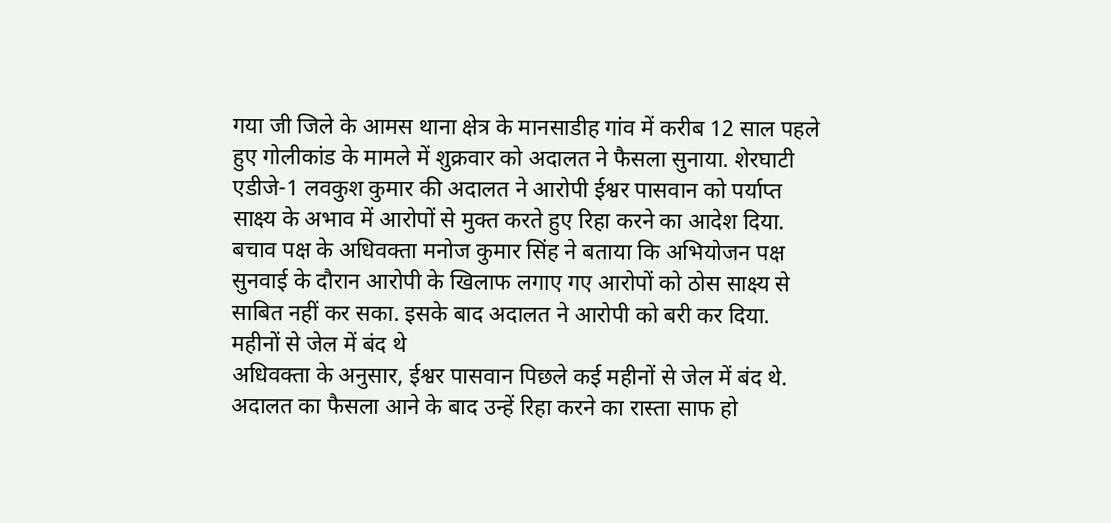गया जी जिले के आमस थाना क्षेत्र के मानसाडीह गांव में करीब 12 साल पहले हुए गोलीकांड के मामले में शुक्रवार को अदालत ने फैसला सुनाया. शेरघाटी एडीजे-1 लवकुश कुमार की अदालत ने आरोपी ईश्वर पासवान को पर्याप्त साक्ष्य के अभाव में आरोपों से मुक्त करते हुए रिहा करने का आदेश दिया.
बचाव पक्ष के अधिवक्ता मनोज कुमार सिंह ने बताया कि अभियोजन पक्ष सुनवाई के दौरान आरोपी के खिलाफ लगाए गए आरोपों को ठोस साक्ष्य से साबित नहीं कर सका. इसके बाद अदालत ने आरोपी को बरी कर दिया.
महीनों से जेल में बंद थे
अधिवक्ता के अनुसार, ईश्वर पासवान पिछले कई महीनों से जेल में बंद थे. अदालत का फैसला आने के बाद उन्हें रिहा करने का रास्ता साफ हो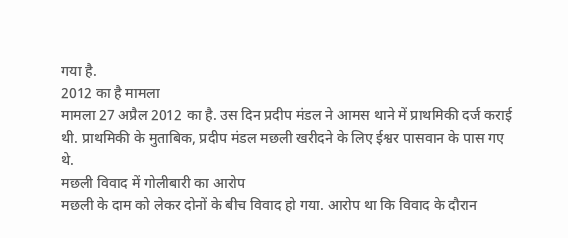गया है.
2012 का है मामला
मामला 27 अप्रैल 2012 का है. उस दिन प्रदीप मंडल ने आमस थाने में प्राथमिकी दर्ज कराई थी. प्राथमिकी के मुताबिक, प्रदीप मंडल मछली खरीदने के लिए ईश्वर पासवान के पास गए थे.
मछली विवाद में गोलीबारी का आरोप
मछली के दाम को लेकर दोनों के बीच विवाद हो गया. आरोप था कि विवाद के दौरान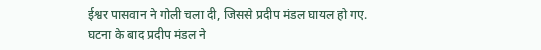ईश्वर पासवान ने गोली चला दी, जिससे प्रदीप मंडल घायल हो गए. घटना के बाद प्रदीप मंडल ने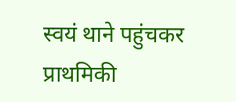स्वयं थाने पहुंचकर प्राथमिकी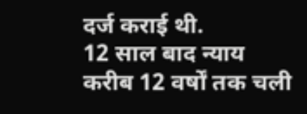दर्ज कराई थी.
12 साल बाद न्याय
करीब 12 वर्षों तक चली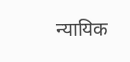न्यायिक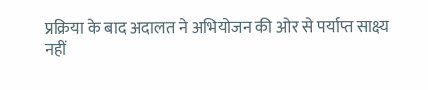प्रक्रिया के बाद अदालत ने अभियोजन की ओर से पर्याप्त साक्ष्य नहीं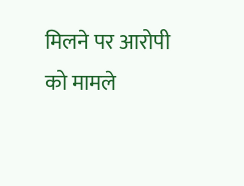मिलने पर आरोपी को मामले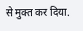से मुक्त कर दिया.